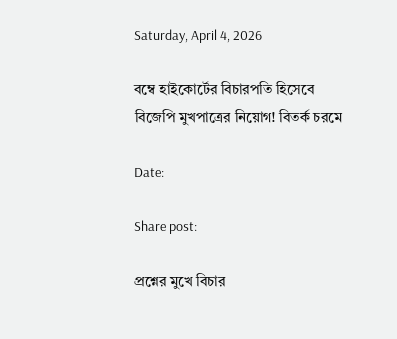Saturday, April 4, 2026

বম্বে হাইকোর্টের বিচারপতি হিসেবে বিজেপি মুখপাত্রের নিয়োগ! বিতর্ক চরমে

Date:

Share post:

প্রশ্নের মুখে বিচার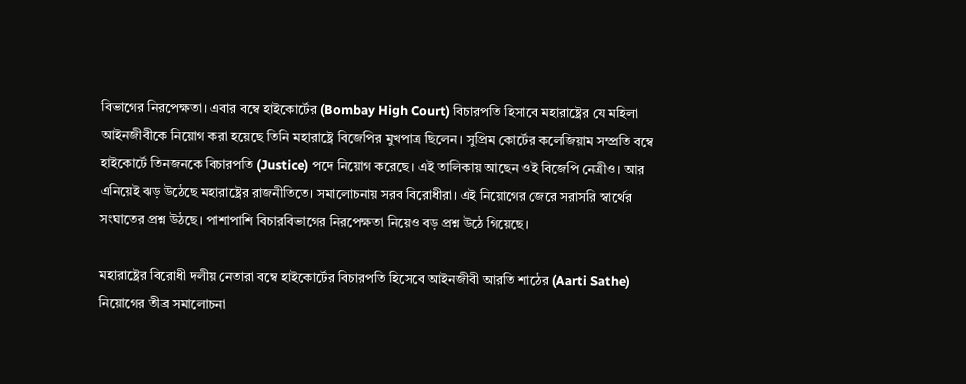বিভাগের নিরপেক্ষতা। এবার বম্বে হাইকোর্টের (Bombay High Court) বিচারপতি হিসাবে মহারাষ্ট্রের যে মহিলা আইনজীবীকে নিয়োগ করা হয়েছে তিনি মহারাষ্ট্রে বিজেপির মুখপাত্র ছিলেন। সুপ্রিম কোর্টের কলেজিয়াম সম্প্রতি বম্বে হাইকোর্টে তিনজনকে বিচারপতি (Justice) পদে নিয়োগ করেছে। এই তালিকায় আছেন ওই বিজেপি নেত্রীও। আর এনিয়েই ঝড় উঠেছে মহারাষ্ট্রের রাজনীতিতে। সমালোচনায় সরব বিরোধীরা। এই নিয়োগের জেরে সরাসরি স্বার্থের সংঘাতের প্রশ্ন উঠছে। পাশাপাশি বিচারবিভাগের নিরপেক্ষতা নিয়েও বড় প্রশ্ন উঠে গিয়েছে।

মহারাষ্ট্রের বিরোধী দলীয় নেতারা বম্বে হাইকোর্টের বিচারপতি হিসেবে আইনজীবী আরতি শাঠের (Aarti Sathe) নিয়োগের তীব্র সমালোচনা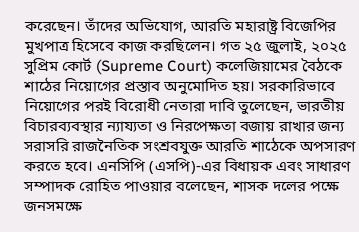করেছেন। তাঁদের অভিযোগ, আরতি মহারাষ্ট্র বিজেপির মুখপাত্র হিসেবে কাজ করছিলেন। গত ২৫ জুলাই, ২০২৫ সুপ্রিম কোর্ট (Supreme Court) কলেজিয়ামের বৈঠকে শাঠের নিয়োগের প্রস্তাব অনুমোদিত হয়। সরকারিভাবে নিয়োগের পরই বিরোধী নেতারা দাবি তুলেছেন, ভারতীয় বিচারব্যবস্থার ন্যায্যতা ও নিরপেক্ষতা বজায় রাখার জন্য সরাসরি রাজনৈতিক সংশ্রবযুক্ত আরতি শাঠেকে অপসারণ করতে হবে। এনসিপি (এসপি)-এর বিধায়ক এবং সাধারণ সম্পাদক রোহিত পাওয়ার বলেছেন, শাসক দলের পক্ষে জনসমক্ষে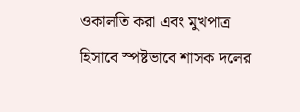ওকালতি করা এবং মুখপাত্র হিসাবে স্পষ্টভাবে শাসক দলের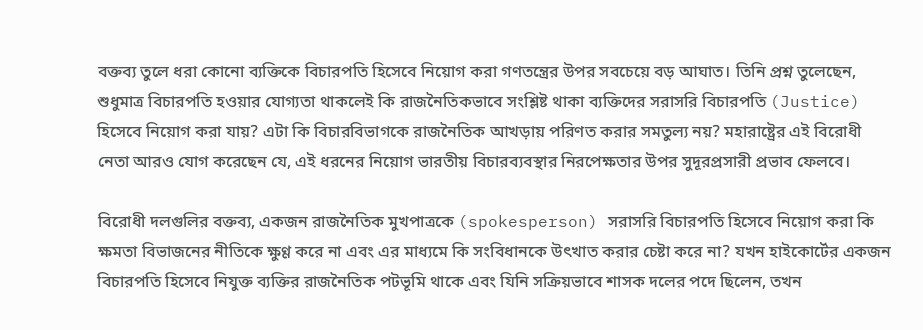বক্তব্য তুলে ধরা কোনো ব্যক্তিকে বিচারপতি হিসেবে নিয়োগ করা গণতন্ত্রের উপর সবচেয়ে বড় আঘাত। তিনি প্রশ্ন তুলেছেন, শুধুমাত্র বিচারপতি হওয়ার যোগ্যতা থাকলেই কি রাজনৈতিকভাবে সংশ্লিষ্ট থাকা ব্যক্তিদের সরাসরি বিচারপতি (Justice) হিসেবে নিয়োগ করা যায়? এটা কি বিচারবিভাগকে রাজনৈতিক আখড়ায় পরিণত করার সমতুল্য নয়? মহারাষ্ট্রের এই বিরোধী নেতা আরও যোগ করেছেন যে, এই ধরনের নিয়োগ ভারতীয় বিচারব্যবস্থার নিরপেক্ষতার উপর সুদূরপ্রসারী প্রভাব ফেলবে।

বিরোধী দলগুলির বক্তব্য, একজন রাজনৈতিক মুখপাত্রকে (spokesperson) সরাসরি বিচারপতি হিসেবে নিয়োগ করা কি ক্ষমতা বিভাজনের নীতিকে ক্ষুণ্ণ করে না এবং এর মাধ্যমে কি সংবিধানকে উৎখাত করার চেষ্টা করে না? যখন হাইকোর্টের একজন বিচারপতি হিসেবে নিযুক্ত ব্যক্তির রাজনৈতিক পটভূমি থাকে এবং যিনি সক্রিয়ভাবে শাসক দলের পদে ছিলেন, তখন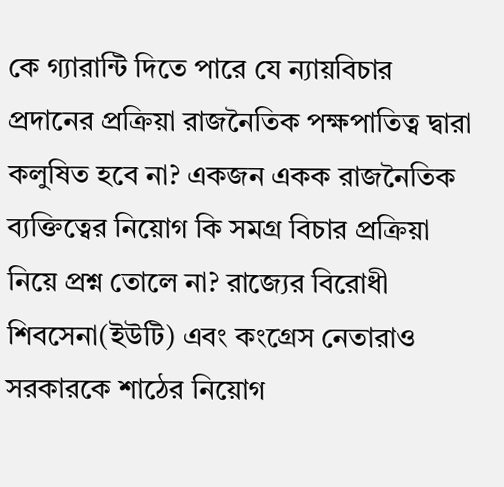কে গ্যারান্টি দিতে পারে যে ন্যায়বিচার প্রদানের প্রক্রিয়া রাজনৈতিক পক্ষপাতিত্ব দ্বারা কলুষিত হবে না? একজন একক রাজনৈতিক ব্যক্তিত্বের নিয়োগ কি সমগ্র বিচার প্রক্রিয়া নিয়ে প্রশ্ন তোলে না? রাজ্যের বিরোধী শিবসেনা(ইউটি) এবং কংগ্রেস নেতারাও সরকারকে শাঠের নিয়োগ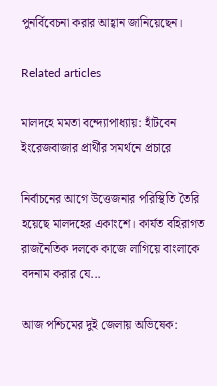পুনর্বিবেচনা করার আহ্বান জানিয়েছেন।

Related articles

মালদহে মমতা বন্দ্যোপাধ্যায়: হাঁটবেন ইংরেজবাজার প্রার্থীর সমর্থনে প্রচারে

নির্বাচনের আগে উত্তেজনার পরিস্থিতি তৈরি হয়েছে মালদহের একাংশে। কার্যত বহিরাগত রাজনৈতিক দলকে কাজে লাগিয়ে বাংলাকে বদনাম করার যে...

আজ পশ্চিমের দুই জেলায় অভিষেক: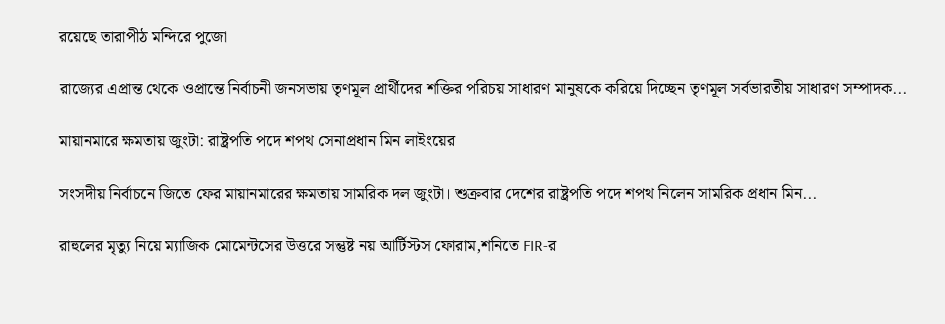রয়েছে তারাপীঠ মন্দিরে পুজো

রাজ্যের এপ্রান্ত থেকে ওপ্রান্তে নির্বাচনী জনসভায় তৃণমূল প্রার্থীদের শক্তির পরিচয় সাধারণ মানুষকে করিয়ে দিচ্ছেন তৃণমূল সর্বভারতীয় সাধারণ সম্পাদক...

মায়ানমারে ক্ষমতায় জুংটা: রাষ্ট্রপতি পদে শপথ সেনাপ্রধান মিন লাইংয়ের

সংসদীয় নির্বাচনে জিতে ফের মায়ানমারের ক্ষমতায় সামরিক দল জুংটা। শুক্রবার দেশের রাষ্ট্রপতি পদে শপথ নিলেন সামরিক প্রধান মিন...

রাহুলের মৃত্যু নিয়ে ম্যাজিক মোমেন্টসের উত্তরে সন্তুষ্ট নয় আর্টিস্টস ফোরাম,শনিতে FIR-র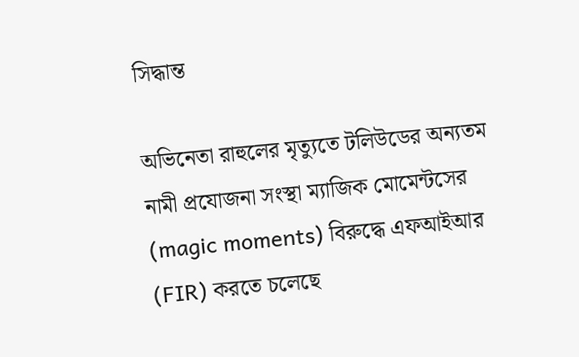সিদ্ধান্ত

অভিনেতা রাহুলের মৃত্যুতে টলিউডের অন্যতম নামী প্রযোজনা সংস্থা ম্যাজিক মোমেন্টসের (magic moments) বিরুদ্ধে এফআইআর (FIR) করতে চলেছে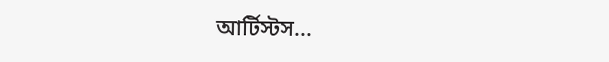আর্টিস্টস...